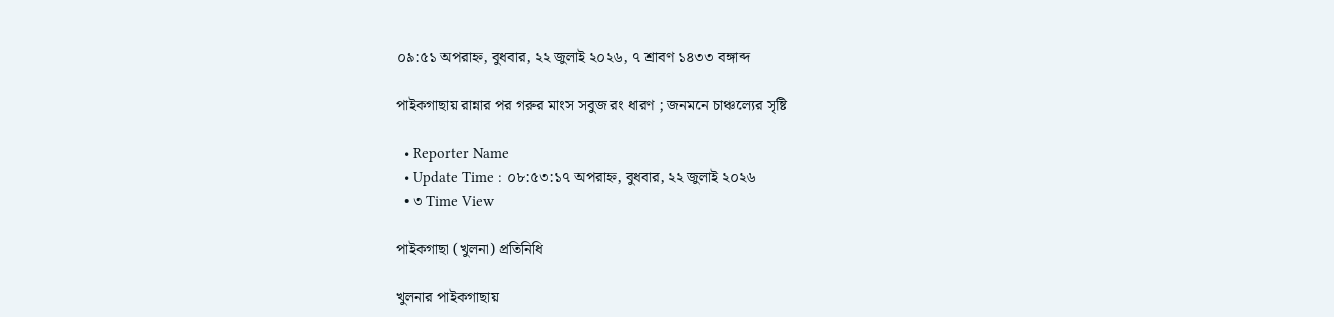০৯:৫১ অপরাহ্ন, বুধবার, ২২ জুলাই ২০২৬, ৭ শ্রাবণ ১৪৩৩ বঙ্গাব্দ

পাইকগাছায় রান্নার পর গরুর মাংস সবুজ রং ধারণ ; জনমনে চাঞ্চল্যের সৃষ্টি

  • Reporter Name
  • Update Time : ০৮:৫৩:১৭ অপরাহ্ন, বুধবার, ২২ জুলাই ২০২৬
  • ৩ Time View

পাইকগাছা (খুলনা) প্রতিনিধি

খুলনার পাইকগাছায়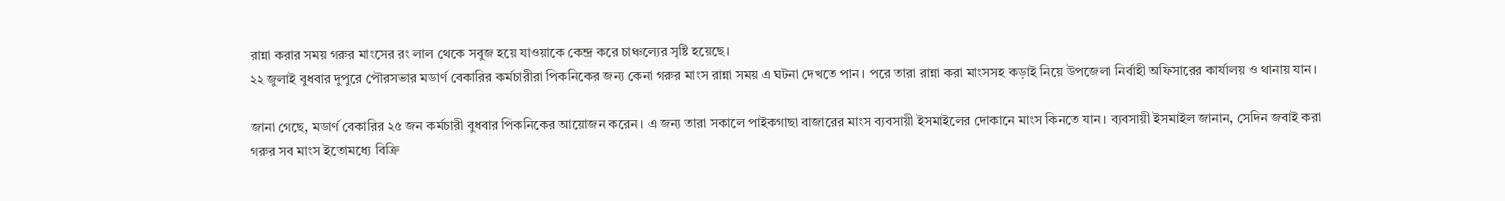রান্না করার সময় গরুর মাংসের রং লাল থেকে সবুজ হয়ে যাওয়াকে কেন্দ্র করে চাঞ্চল্যের সৃষ্টি হয়েছে।
২২ জুলাই বুধবার দুপুরে পৌরসভার মডার্ণ বেকারির কর্মচারীরা পিকনিকের জন্য কেনা গরুর মাংস রান্না সময় এ ঘটনা দেখতে পান। পরে তারা রান্না করা মাংসসহ কড়াই নিয়ে উপজেলা নির্বাহী অফিসারের কার্যালয় ও থানায় যান।

জানা গেছে, মডার্ণ বেকারির ২৫ জন কর্মচারী বুধবার পিকনিকের আয়োজন করেন। এ জন্য তারা সকালে পাইকগাছা বাজারের মাংস ব্যবসায়ী ইসমাইলের দোকানে মাংস কিনতে যান। ব্যবসায়ী ইসমাইল জানান, সেদিন জবাই করা গরুর সব মাংস ইতোমধ্যে বিক্রি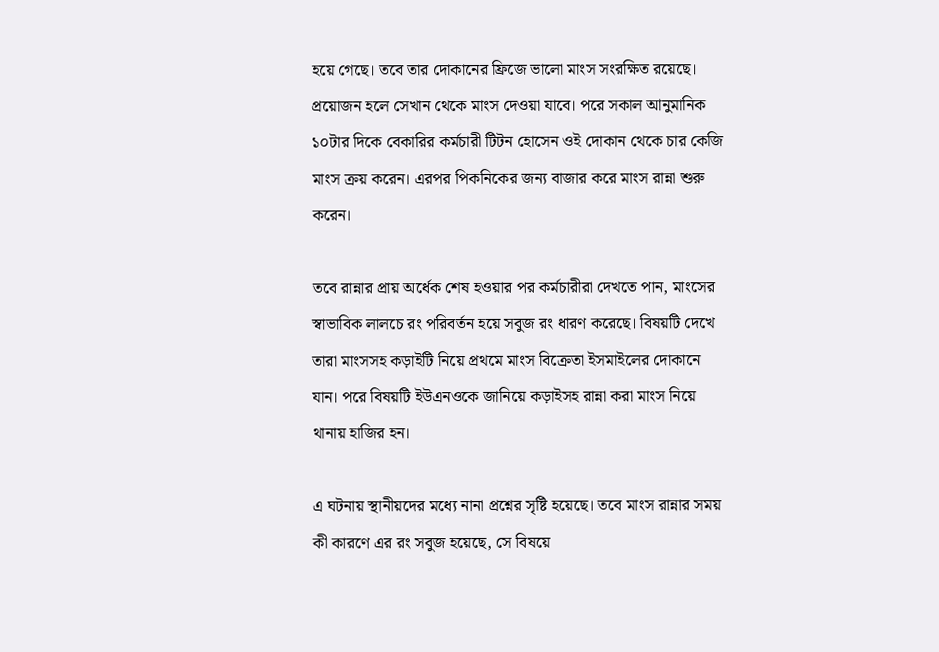হয়ে গেছে। তবে তার দোকানের ফ্রিজে ভালো মাংস সংরক্ষিত রয়েছে। প্রয়োজন হলে সেখান থেকে মাংস দেওয়া যাবে। পরে সকাল আনুমানিক ১০টার দিকে বেকারির কর্মচারী টিটন হোসেন ওই দোকান থেকে চার কেজি মাংস ক্রয় করেন। এরপর পিকনিকের জন্য বাজার করে মাংস রান্না শুরু করেন।

তবে রান্নার প্রায় অর্ধেক শেষ হওয়ার পর কর্মচারীরা দেখতে পান, মাংসের স্বাভাবিক লালচে রং পরিবর্তন হয়ে সবুজ রং ধারণ করেছে। বিষয়টি দেখে তারা মাংসসহ কড়াইটি নিয়ে প্রথমে মাংস বিক্রেতা ইসমাইলের দোকানে যান। পরে বিষয়টি ইউএনওকে জানিয়ে কড়াইসহ রান্না করা মাংস নিয়ে থানায় হাজির হন।

এ ঘটনায় স্থানীয়দের মধ্যে নানা প্রশ্নের সৃষ্টি হয়েছে। তবে মাংস রান্নার সময় কী কারণে এর রং সবুজ হয়েছে, সে বিষয়ে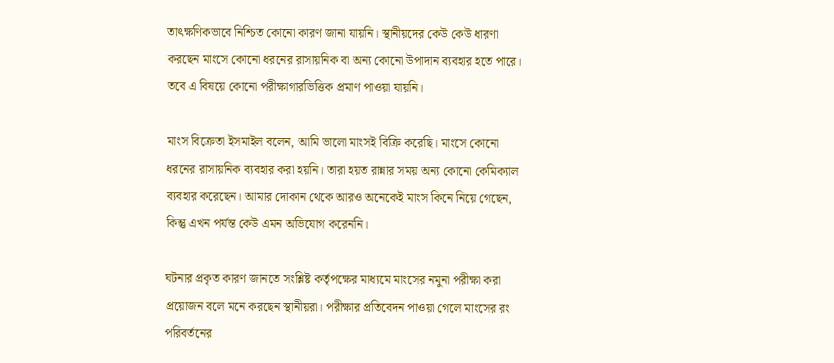তাৎক্ষণিকভাবে নিশ্চিত কোনো কারণ জানা যায়নি। স্থানীয়দের কেউ কেউ ধারণা করছেন মাংসে কোনো ধরনের রাসায়নিক বা অন্য কোনো উপাদান ব্যবহার হতে পারে। তবে এ বিষয়ে কোনো পরীক্ষাগারভিত্তিক প্রমাণ পাওয়া যায়নি।

মাংস বিক্রেতা ইসমাইল বলেন, আমি ভালো মাংসই বিক্রি করেছি। মাংসে কোনো ধরনের রাসায়নিক ব্যবহার করা হয়নি। তারা হয়ত রান্নার সময় অন্য কোনো কেমিক্যাল ব্যবহার করেছেন। আমার দোকান থেকে আরও অনেকেই মাংস কিনে নিয়ে গেছেন, কিন্তু এখন পর্যন্ত কেউ এমন অভিযোগ করেননি।

ঘটনার প্রকৃত কারণ জানতে সংশ্লিষ্ট কর্তৃপক্ষের মাধ্যমে মাংসের নমুনা পরীক্ষা করা প্রয়োজন বলে মনে করছেন স্থানীয়রা। পরীক্ষার প্রতিবেদন পাওয়া গেলে মাংসের রং পরিবর্তনের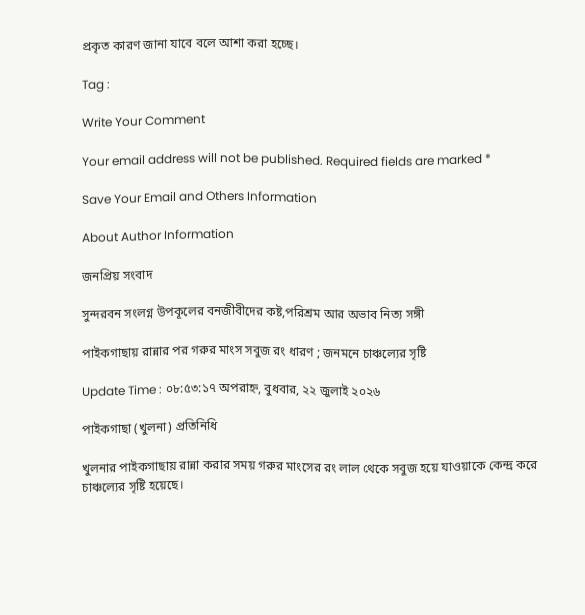প্রকৃত কারণ জানা যাবে বলে আশা করা হচ্ছে।

Tag :

Write Your Comment

Your email address will not be published. Required fields are marked *

Save Your Email and Others Information

About Author Information

জনপ্রিয় সংবাদ

সুন্দরবন সংলগ্ন উপকূলের বনজীবীদের কষ্ট,পরিশ্রম আর অভাব নিত্য সঙ্গী

পাইকগাছায় রান্নার পর গরুর মাংস সবুজ রং ধারণ ; জনমনে চাঞ্চল্যের সৃষ্টি

Update Time : ০৮:৫৩:১৭ অপরাহ্ন, বুধবার, ২২ জুলাই ২০২৬

পাইকগাছা (খুলনা) প্রতিনিধি

খুলনার পাইকগাছায় রান্না করার সময় গরুর মাংসের রং লাল থেকে সবুজ হয়ে যাওয়াকে কেন্দ্র করে চাঞ্চল্যের সৃষ্টি হয়েছে।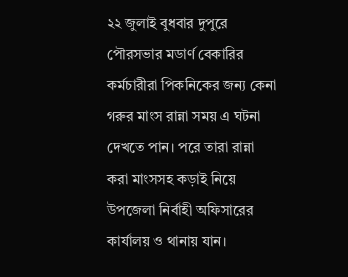২২ জুলাই বুধবার দুপুরে পৌরসভার মডার্ণ বেকারির কর্মচারীরা পিকনিকের জন্য কেনা গরুর মাংস রান্না সময় এ ঘটনা দেখতে পান। পরে তারা রান্না করা মাংসসহ কড়াই নিয়ে উপজেলা নির্বাহী অফিসারের কার্যালয় ও থানায় যান।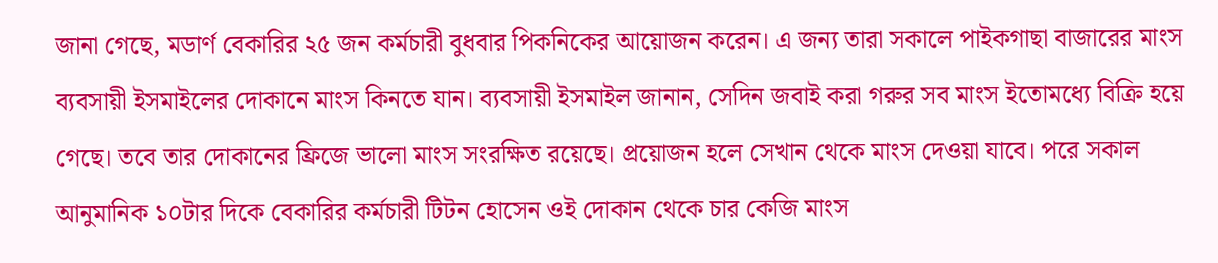জানা গেছে, মডার্ণ বেকারির ২৫ জন কর্মচারী বুধবার পিকনিকের আয়োজন করেন। এ জন্য তারা সকালে পাইকগাছা বাজারের মাংস ব্যবসায়ী ইসমাইলের দোকানে মাংস কিনতে যান। ব্যবসায়ী ইসমাইল জানান, সেদিন জবাই করা গরুর সব মাংস ইতোমধ্যে বিক্রি হয়ে গেছে। তবে তার দোকানের ফ্রিজে ভালো মাংস সংরক্ষিত রয়েছে। প্রয়োজন হলে সেখান থেকে মাংস দেওয়া যাবে। পরে সকাল আনুমানিক ১০টার দিকে বেকারির কর্মচারী টিটন হোসেন ওই দোকান থেকে চার কেজি মাংস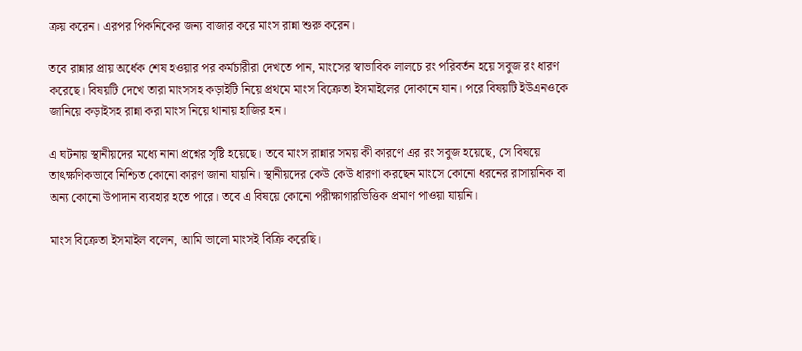ক্রয় করেন। এরপর পিকনিকের জন্য বাজার করে মাংস রান্না শুরু করেন।

তবে রান্নার প্রায় অর্ধেক শেষ হওয়ার পর কর্মচারীরা দেখতে পান, মাংসের স্বাভাবিক লালচে রং পরিবর্তন হয়ে সবুজ রং ধারণ করেছে। বিষয়টি দেখে তারা মাংসসহ কড়াইটি নিয়ে প্রথমে মাংস বিক্রেতা ইসমাইলের দোকানে যান। পরে বিষয়টি ইউএনওকে জানিয়ে কড়াইসহ রান্না করা মাংস নিয়ে থানায় হাজির হন।

এ ঘটনায় স্থানীয়দের মধ্যে নানা প্রশ্নের সৃষ্টি হয়েছে। তবে মাংস রান্নার সময় কী কারণে এর রং সবুজ হয়েছে, সে বিষয়ে তাৎক্ষণিকভাবে নিশ্চিত কোনো কারণ জানা যায়নি। স্থানীয়দের কেউ কেউ ধারণা করছেন মাংসে কোনো ধরনের রাসায়নিক বা অন্য কোনো উপাদান ব্যবহার হতে পারে। তবে এ বিষয়ে কোনো পরীক্ষাগারভিত্তিক প্রমাণ পাওয়া যায়নি।

মাংস বিক্রেতা ইসমাইল বলেন, আমি ভালো মাংসই বিক্রি করেছি।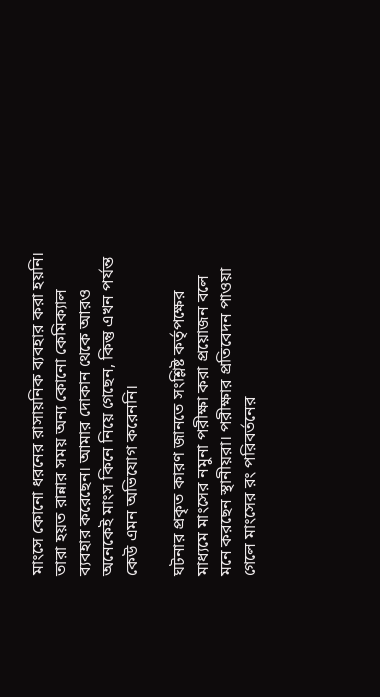মাংসে কোনো ধরনের রাসায়নিক ব্যবহার করা হয়নি। তারা হয়ত রান্নার সময় অন্য কোনো কেমিক্যাল ব্যবহার করেছেন। আমার দোকান থেকে আরও অনেকেই মাংস কিনে নিয়ে গেছেন, কিন্তু এখন পর্যন্ত কেউ এমন অভিযোগ করেননি।

ঘটনার প্রকৃত কারণ জানতে সংশ্লিষ্ট কর্তৃপক্ষের মাধ্যমে মাংসের নমুনা পরীক্ষা করা প্রয়োজন বলে মনে করছেন স্থানীয়রা। পরীক্ষার প্রতিবেদন পাওয়া গেলে মাংসের রং পরিবর্তনের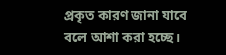প্রকৃত কারণ জানা যাবে বলে আশা করা হচ্ছে।